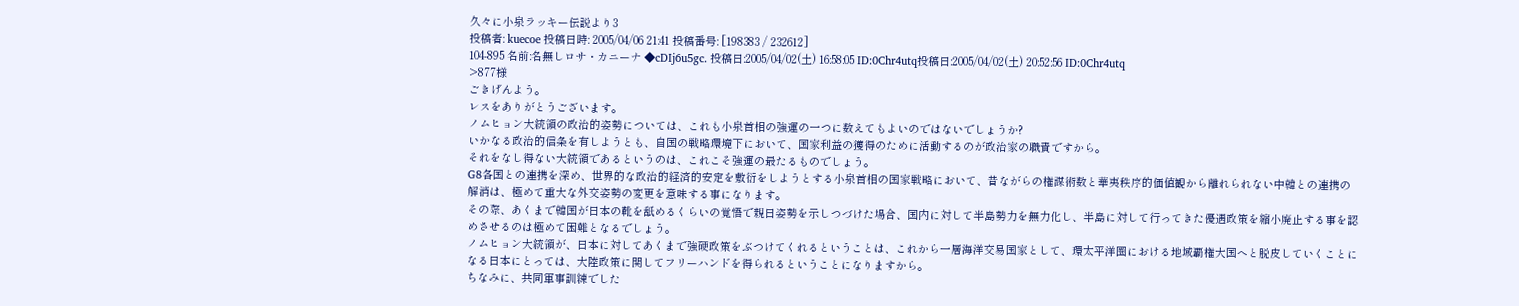久々に小泉ラッキー伝説より3
投稿者: kuecoe 投稿日時: 2005/04/06 21:41 投稿番号: [198383 / 232612]
104-895 名前:名無しロサ・カニーナ ◆cDIj6u5gc. 投稿日:2005/04/02(土) 16:58:05 ID:0Chr4utq投稿日:2005/04/02(土) 20:52:56 ID:0Chr4utq
>877様
ごきげんよう。
レスをありがとうございます。
ノムヒョン大統領の政治的姿勢については、これも小泉首相の強運の一つに数えてもよいのではないでしょうか?
いかなる政治的信条を有しようとも、自国の戦略環境下において、国家利益の獲得のために活動するのが政治家の職責ですから。
それをなし得ない大統領であるというのは、これこそ強運の最たるものでしょう。
G8各国との連携を深め、世界的な政治的経済的安定を敷衍をしようとする小泉首相の国家戦略において、昔ながらの権謀術数と華夷秩序的価値観から離れられない中韓との連携の解消は、極めて重大な外交姿勢の変更を意味する事になります。
その際、あくまで韓国が日本の靴を舐めるくらいの覚悟で親日姿勢を示しつづけた場合、国内に対して半島勢力を無力化し、半島に対して行ってきた優遇政策を縮小廃止する事を認めさせるのは極めて困難となるでしょう。
ノムヒョン大統領が、日本に対してあくまで強硬政策をぶつけてくれるということは、これから一層海洋交易国家として、環太平洋圏における地域覇権大国へと脱皮していくことになる日本にとっては、大陸政策に関してフリーハンドを得られるということになりますから。
ちなみに、共同軍事訓練でした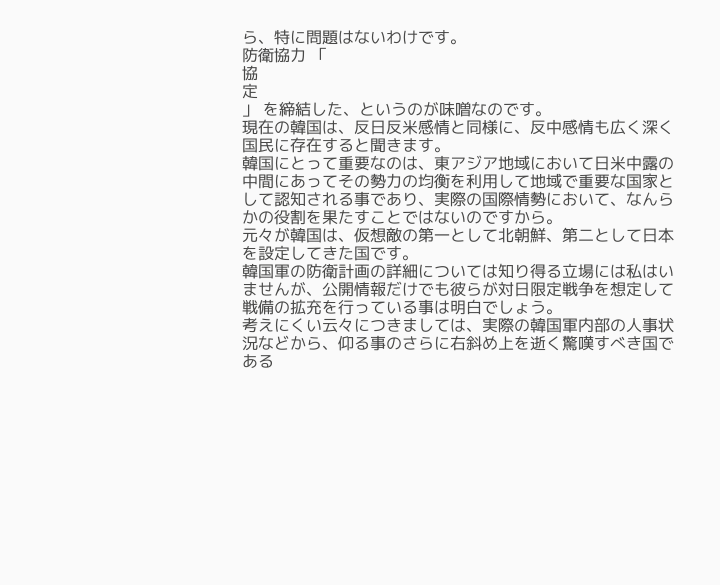ら、特に問題はないわけです。
防衛協力 「
協
定
」 を締結した、というのが味噌なのです。
現在の韓国は、反日反米感情と同様に、反中感情も広く深く国民に存在すると聞きます。
韓国にとって重要なのは、東アジア地域において日米中露の中間にあってその勢力の均衡を利用して地域で重要な国家として認知される事であり、実際の国際情勢において、なんらかの役割を果たすことではないのですから。
元々が韓国は、仮想敵の第一として北朝鮮、第二として日本を設定してきた国です。
韓国軍の防衛計画の詳細については知り得る立場には私はいませんが、公開情報だけでも彼らが対日限定戦争を想定して戦備の拡充を行っている事は明白でしょう。
考えにくい云々につきましては、実際の韓国軍内部の人事状況などから、仰る事のさらに右斜め上を逝く驚嘆すべき国である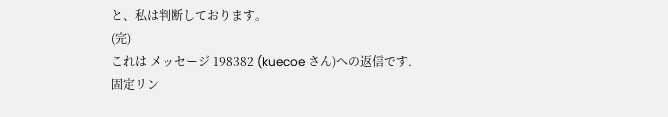と、私は判断しております。
(完)
これは メッセージ 198382 (kuecoe さん)への返信です.
固定リン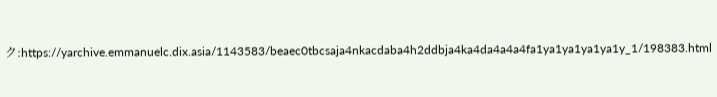ク:https://yarchive.emmanuelc.dix.asia/1143583/beaec0tbcsaja4nkacdaba4h2ddbja4ka4da4a4a4fa1ya1ya1ya1ya1y_1/198383.html